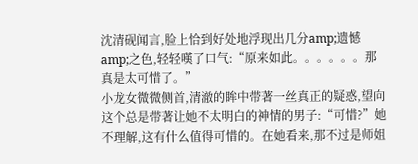沈清砚闻言,脸上恰到好处地浮现出几分amp;遗憾amp;之色,轻轻嘆了口气:“原来如此。。。。。。那真是太可惜了。”
小龙女微微侧首,清澈的眸中带著一丝真正的疑惑,望向这个总是带著让她不太明白的神情的男子:“可惜?”她不理解,这有什么值得可惜的。在她看来,那不过是师姐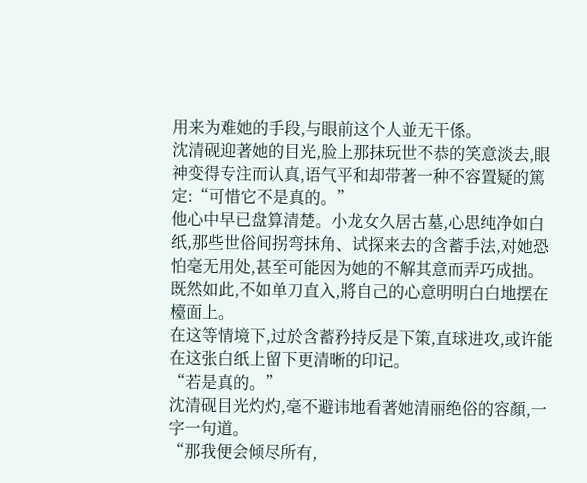用来为难她的手段,与眼前这个人並无干係。
沈清砚迎著她的目光,脸上那抹玩世不恭的笑意淡去,眼神变得专注而认真,语气平和却带著一种不容置疑的篤定:“可惜它不是真的。”
他心中早已盘算清楚。小龙女久居古墓,心思纯净如白纸,那些世俗间拐弯抹角、试探来去的含蓄手法,对她恐怕毫无用处,甚至可能因为她的不解其意而弄巧成拙。
既然如此,不如单刀直入,將自己的心意明明白白地摆在檯面上。
在这等情境下,过於含蓄矜持反是下策,直球进攻,或许能在这张白纸上留下更清晰的印记。
“若是真的。”
沈清砚目光灼灼,毫不避讳地看著她清丽绝俗的容顏,一字一句道。
“那我便会倾尽所有,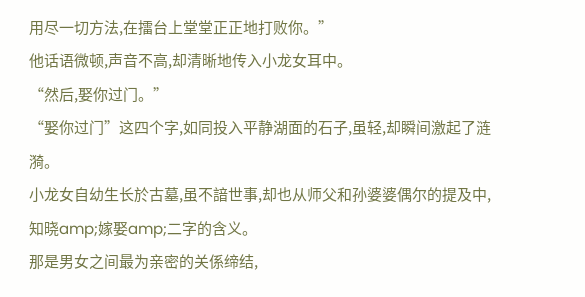用尽一切方法,在擂台上堂堂正正地打败你。”
他话语微顿,声音不高,却清晰地传入小龙女耳中。
“然后,娶你过门。”
“娶你过门”这四个字,如同投入平静湖面的石子,虽轻,却瞬间激起了涟漪。
小龙女自幼生长於古墓,虽不諳世事,却也从师父和孙婆婆偶尔的提及中,知晓amp;嫁娶amp;二字的含义。
那是男女之间最为亲密的关係缔结,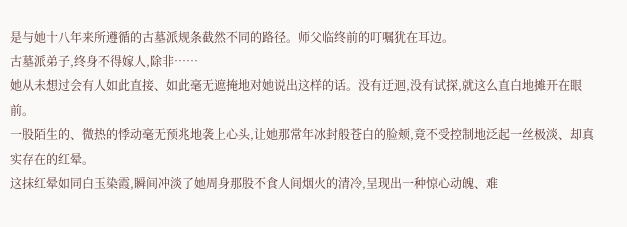是与她十八年来所遵循的古墓派规条截然不同的路径。师父临终前的叮嘱犹在耳边。
古墓派弟子,终身不得嫁人,除非……
她从未想过会有人如此直接、如此毫无遮掩地对她说出这样的话。没有迂迴,没有试探,就这么直白地摊开在眼前。
一股陌生的、微热的悸动毫无预兆地袭上心头,让她那常年冰封般苍白的脸颊,竟不受控制地泛起一丝极淡、却真实存在的红晕。
这抹红晕如同白玉染霞,瞬间冲淡了她周身那股不食人间烟火的清冷,呈现出一种惊心动魄、难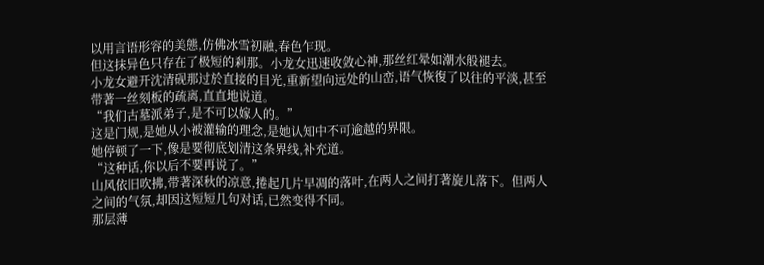以用言语形容的美態,仿佛冰雪初融,春色乍现。
但这抹异色只存在了极短的剎那。小龙女迅速收敛心神,那丝红晕如潮水般褪去。
小龙女避开沈清砚那过於直接的目光,重新望向远处的山峦,语气恢復了以往的平淡,甚至带著一丝刻板的疏离,直直地说道。
“我们古墓派弟子,是不可以嫁人的。”
这是门规,是她从小被灌输的理念,是她认知中不可逾越的界限。
她停顿了一下,像是要彻底划清这条界线,补充道。
“这种话,你以后不要再说了。”
山风依旧吹拂,带著深秋的凉意,捲起几片早凋的落叶,在两人之间打著旋儿落下。但两人之间的气氛,却因这短短几句对话,已然变得不同。
那层薄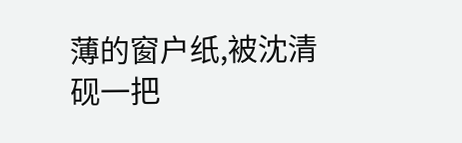薄的窗户纸,被沈清砚一把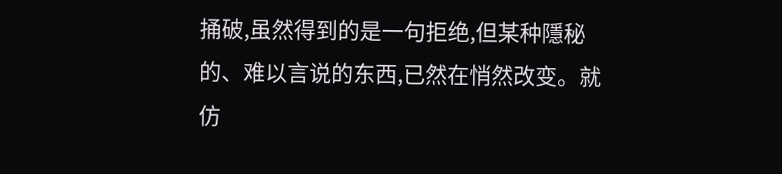捅破,虽然得到的是一句拒绝,但某种隱秘的、难以言说的东西,已然在悄然改变。就仿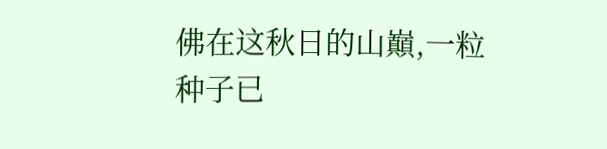佛在这秋日的山巔,一粒种子已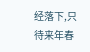经落下,只待来年春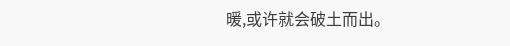暖,或许就会破土而出。